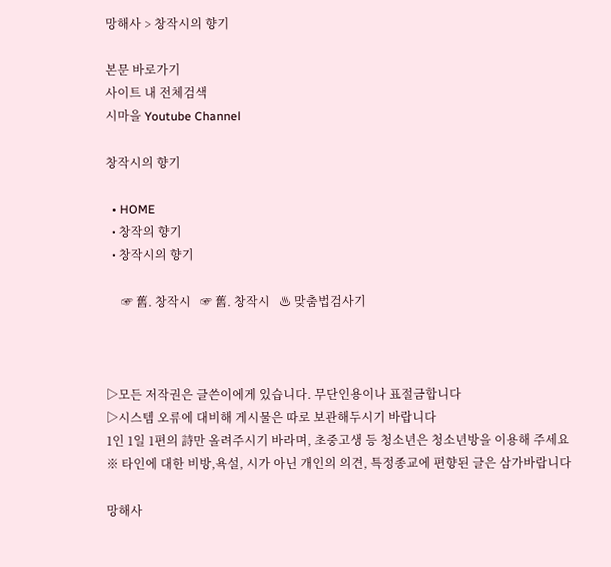망해사 > 창작시의 향기

본문 바로가기
사이트 내 전체검색
시마을 Youtube Channel

창작시의 향기

  • HOME
  • 창작의 향기
  • 창작시의 향기

     ☞ 舊. 창작시   ☞ 舊. 창작시   ♨ 맞춤법검사기



▷모든 저작권은 글쓴이에게 있습니다. 무단인용이나 표절금합니다
▷시스템 오류에 대비해 게시물은 따로 보관해두시기 바랍니다
1인 1일 1편의 詩만 올려주시기 바라며, 초중고생 등 청소년은 청소년방을 이용해 주세요
※ 타인에 대한 비방,욕설, 시가 아닌 개인의 의견, 특정종교에 편향된 글은 삼가바랍니다

망해사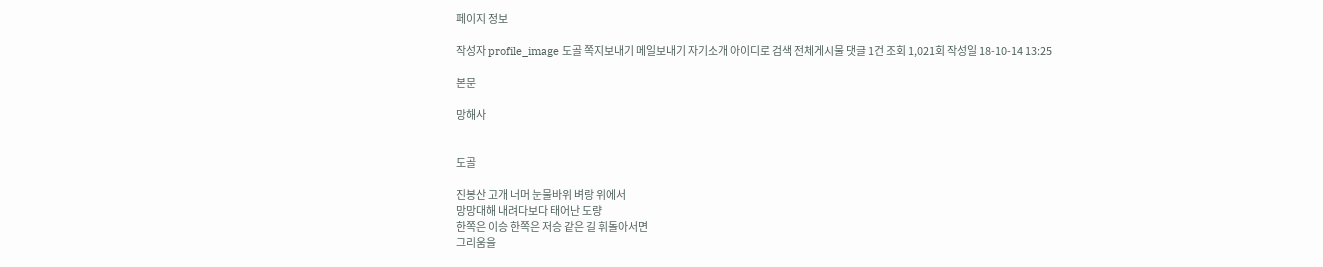페이지 정보

작성자 profile_image 도골 쪽지보내기 메일보내기 자기소개 아이디로 검색 전체게시물 댓글 1건 조회 1,021회 작성일 18-10-14 13:25

본문

망해사


도골

진봉산 고개 너머 눈물바위 벼랑 위에서
망망대해 내려다보다 태어난 도량
한쪽은 이승 한쪽은 저승 같은 길 휘돌아서면
그리움을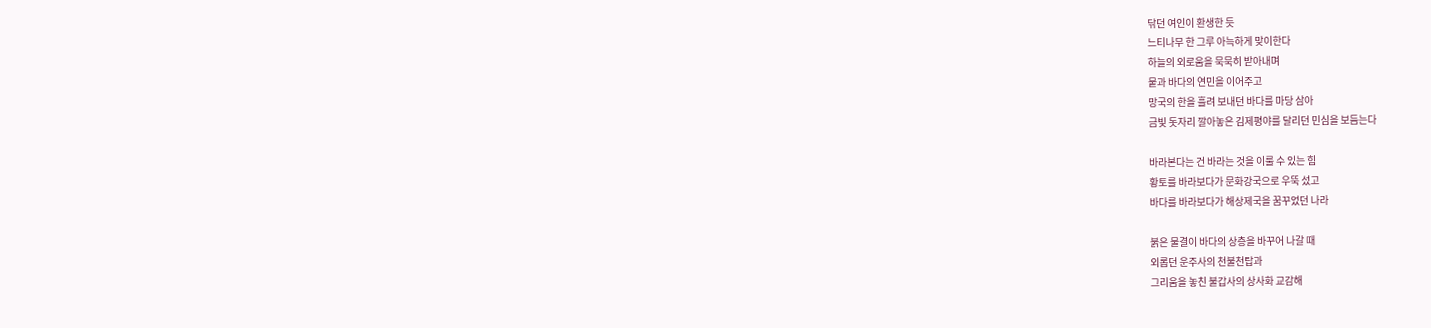닦던 여인이 환생한 듯
느티나무 한 그루 아늑하게 맞이한다
하늘의 외로움을 묵묵히 받아내며
뭍과 바다의 연민을 이어주고
망국의 한을 흘려 보내던 바다를 마당 삼아
금빛 돗자리 깔아놓은 김제평야를 달리던 민심을 보듬는다

바라본다는 건 바라는 것을 이룰 수 있는 힘
황토를 바라보다가 문화강국으로 우뚝 섰고
바다를 바라보다가 해상제국을 꿈꾸었던 나라

붉은 물결이 바다의 상층을 바꾸어 나갈 때
외롭던 운주사의 천불천탑과
그리움을 놓친 불갑사의 상사화 교감해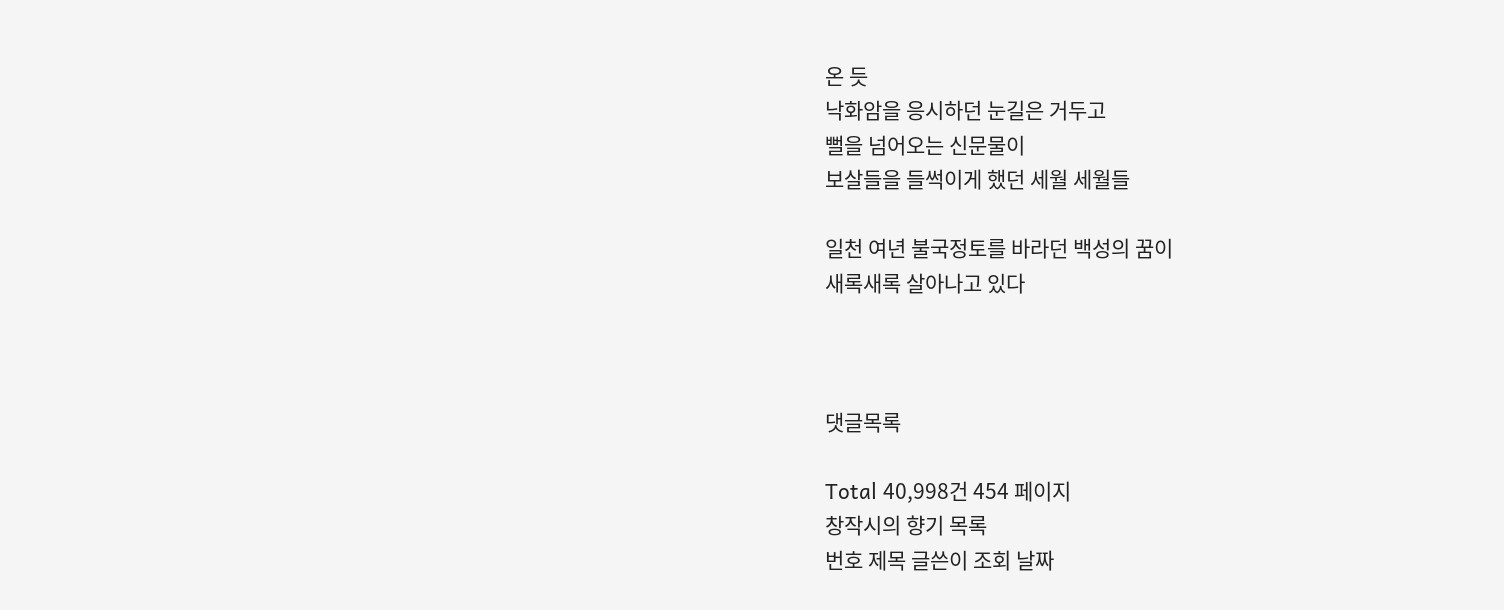온 듯
낙화암을 응시하던 눈길은 거두고
뻘을 넘어오는 신문물이
보살들을 들썩이게 했던 세월 세월들

일천 여년 불국정토를 바라던 백성의 꿈이
새록새록 살아나고 있다



댓글목록

Total 40,998건 454 페이지
창작시의 향기 목록
번호 제목 글쓴이 조회 날짜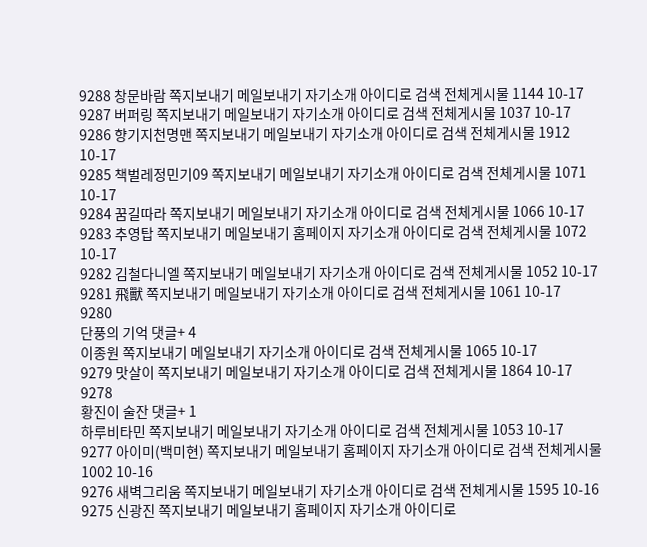9288 창문바람 쪽지보내기 메일보내기 자기소개 아이디로 검색 전체게시물 1144 10-17
9287 버퍼링 쪽지보내기 메일보내기 자기소개 아이디로 검색 전체게시물 1037 10-17
9286 향기지천명맨 쪽지보내기 메일보내기 자기소개 아이디로 검색 전체게시물 1912 10-17
9285 책벌레정민기09 쪽지보내기 메일보내기 자기소개 아이디로 검색 전체게시물 1071 10-17
9284 꿈길따라 쪽지보내기 메일보내기 자기소개 아이디로 검색 전체게시물 1066 10-17
9283 추영탑 쪽지보내기 메일보내기 홈페이지 자기소개 아이디로 검색 전체게시물 1072 10-17
9282 김철다니엘 쪽지보내기 메일보내기 자기소개 아이디로 검색 전체게시물 1052 10-17
9281 飛獸 쪽지보내기 메일보내기 자기소개 아이디로 검색 전체게시물 1061 10-17
9280
단풍의 기억 댓글+ 4
이종원 쪽지보내기 메일보내기 자기소개 아이디로 검색 전체게시물 1065 10-17
9279 맛살이 쪽지보내기 메일보내기 자기소개 아이디로 검색 전체게시물 1864 10-17
9278
황진이 술잔 댓글+ 1
하루비타민 쪽지보내기 메일보내기 자기소개 아이디로 검색 전체게시물 1053 10-17
9277 아이미(백미현) 쪽지보내기 메일보내기 홈페이지 자기소개 아이디로 검색 전체게시물 1002 10-16
9276 새벽그리움 쪽지보내기 메일보내기 자기소개 아이디로 검색 전체게시물 1595 10-16
9275 신광진 쪽지보내기 메일보내기 홈페이지 자기소개 아이디로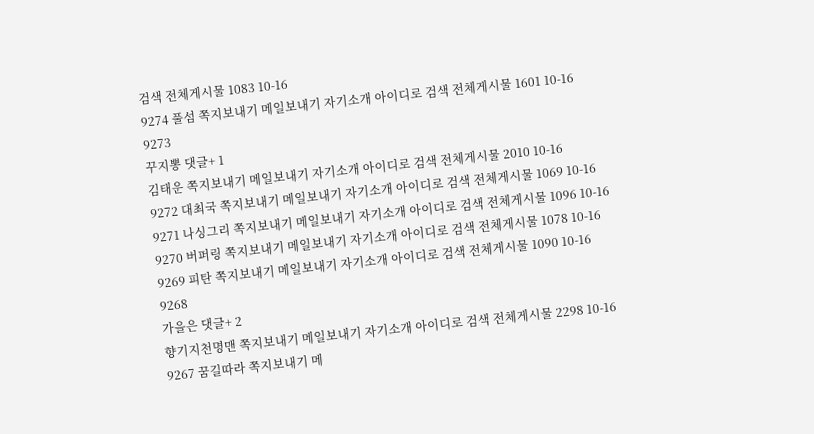검색 전체게시물 1083 10-16
9274 풀섬 쪽지보내기 메일보내기 자기소개 아이디로 검색 전체게시물 1601 10-16
9273
꾸지뽕 댓글+ 1
김태운 쪽지보내기 메일보내기 자기소개 아이디로 검색 전체게시물 2010 10-16
9272 대최국 쪽지보내기 메일보내기 자기소개 아이디로 검색 전체게시물 1069 10-16
9271 나싱그리 쪽지보내기 메일보내기 자기소개 아이디로 검색 전체게시물 1096 10-16
9270 버퍼링 쪽지보내기 메일보내기 자기소개 아이디로 검색 전체게시물 1078 10-16
9269 피탄 쪽지보내기 메일보내기 자기소개 아이디로 검색 전체게시물 1090 10-16
9268
가을은 댓글+ 2
향기지천명맨 쪽지보내기 메일보내기 자기소개 아이디로 검색 전체게시물 2298 10-16
9267 꿈길따라 쪽지보내기 메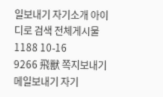일보내기 자기소개 아이디로 검색 전체게시물 1188 10-16
9266 飛獸 쪽지보내기 메일보내기 자기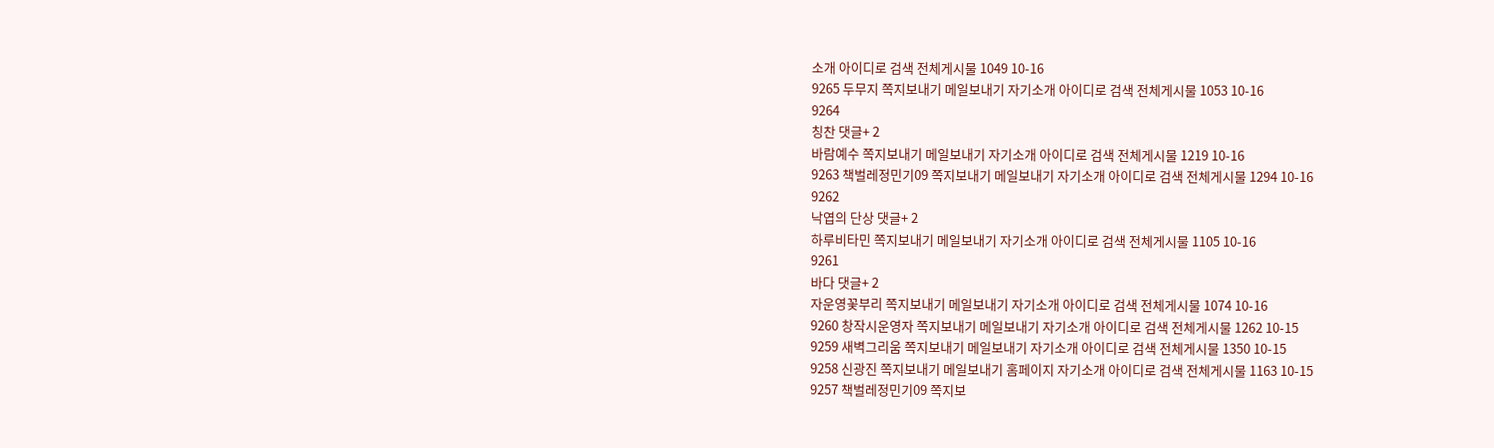소개 아이디로 검색 전체게시물 1049 10-16
9265 두무지 쪽지보내기 메일보내기 자기소개 아이디로 검색 전체게시물 1053 10-16
9264
칭찬 댓글+ 2
바람예수 쪽지보내기 메일보내기 자기소개 아이디로 검색 전체게시물 1219 10-16
9263 책벌레정민기09 쪽지보내기 메일보내기 자기소개 아이디로 검색 전체게시물 1294 10-16
9262
낙엽의 단상 댓글+ 2
하루비타민 쪽지보내기 메일보내기 자기소개 아이디로 검색 전체게시물 1105 10-16
9261
바다 댓글+ 2
자운영꽃부리 쪽지보내기 메일보내기 자기소개 아이디로 검색 전체게시물 1074 10-16
9260 창작시운영자 쪽지보내기 메일보내기 자기소개 아이디로 검색 전체게시물 1262 10-15
9259 새벽그리움 쪽지보내기 메일보내기 자기소개 아이디로 검색 전체게시물 1350 10-15
9258 신광진 쪽지보내기 메일보내기 홈페이지 자기소개 아이디로 검색 전체게시물 1163 10-15
9257 책벌레정민기09 쪽지보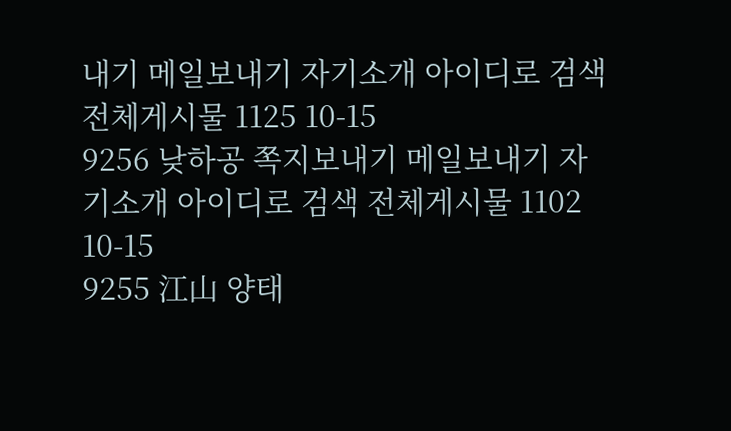내기 메일보내기 자기소개 아이디로 검색 전체게시물 1125 10-15
9256 낮하공 쪽지보내기 메일보내기 자기소개 아이디로 검색 전체게시물 1102 10-15
9255 江山 양태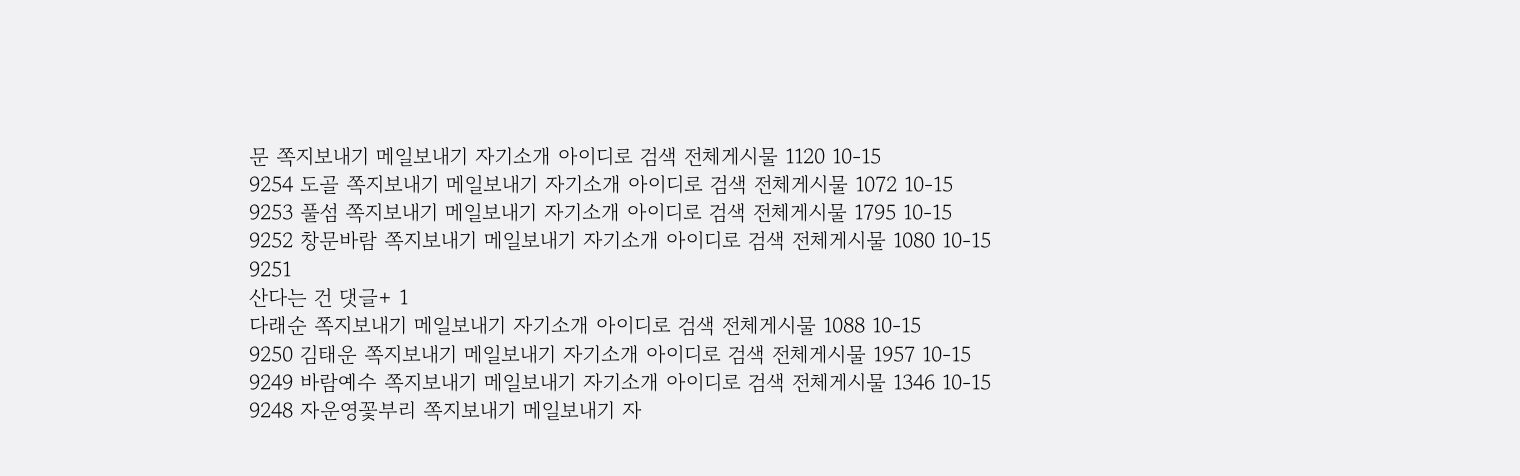문 쪽지보내기 메일보내기 자기소개 아이디로 검색 전체게시물 1120 10-15
9254 도골 쪽지보내기 메일보내기 자기소개 아이디로 검색 전체게시물 1072 10-15
9253 풀섬 쪽지보내기 메일보내기 자기소개 아이디로 검색 전체게시물 1795 10-15
9252 창문바람 쪽지보내기 메일보내기 자기소개 아이디로 검색 전체게시물 1080 10-15
9251
산다는 건 댓글+ 1
다래순 쪽지보내기 메일보내기 자기소개 아이디로 검색 전체게시물 1088 10-15
9250 김태운 쪽지보내기 메일보내기 자기소개 아이디로 검색 전체게시물 1957 10-15
9249 바람예수 쪽지보내기 메일보내기 자기소개 아이디로 검색 전체게시물 1346 10-15
9248 자운영꽃부리 쪽지보내기 메일보내기 자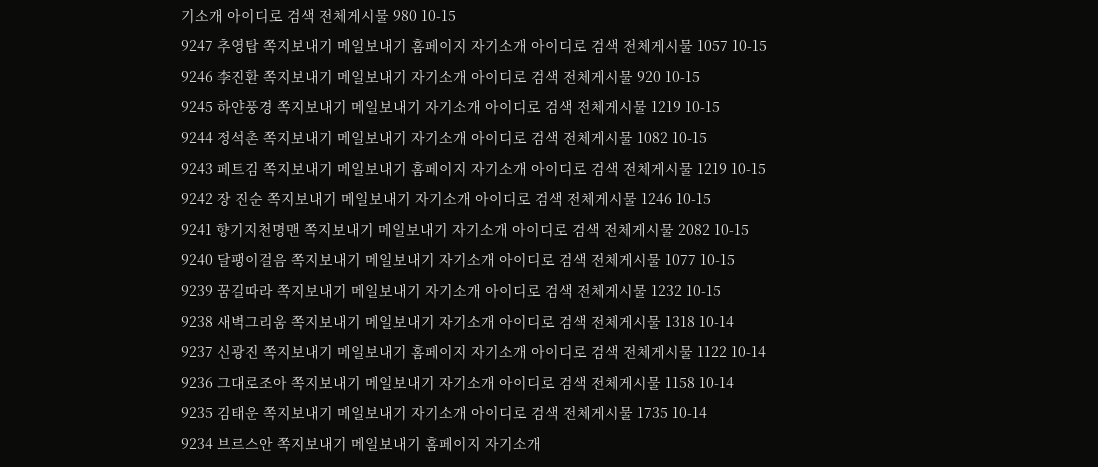기소개 아이디로 검색 전체게시물 980 10-15
9247 추영탑 쪽지보내기 메일보내기 홈페이지 자기소개 아이디로 검색 전체게시물 1057 10-15
9246 李진환 쪽지보내기 메일보내기 자기소개 아이디로 검색 전체게시물 920 10-15
9245 하얀풍경 쪽지보내기 메일보내기 자기소개 아이디로 검색 전체게시물 1219 10-15
9244 정석촌 쪽지보내기 메일보내기 자기소개 아이디로 검색 전체게시물 1082 10-15
9243 페트김 쪽지보내기 메일보내기 홈페이지 자기소개 아이디로 검색 전체게시물 1219 10-15
9242 장 진순 쪽지보내기 메일보내기 자기소개 아이디로 검색 전체게시물 1246 10-15
9241 향기지천명맨 쪽지보내기 메일보내기 자기소개 아이디로 검색 전체게시물 2082 10-15
9240 달팽이걸음 쪽지보내기 메일보내기 자기소개 아이디로 검색 전체게시물 1077 10-15
9239 꿈길따라 쪽지보내기 메일보내기 자기소개 아이디로 검색 전체게시물 1232 10-15
9238 새벽그리움 쪽지보내기 메일보내기 자기소개 아이디로 검색 전체게시물 1318 10-14
9237 신광진 쪽지보내기 메일보내기 홈페이지 자기소개 아이디로 검색 전체게시물 1122 10-14
9236 그대로조아 쪽지보내기 메일보내기 자기소개 아이디로 검색 전체게시물 1158 10-14
9235 김태운 쪽지보내기 메일보내기 자기소개 아이디로 검색 전체게시물 1735 10-14
9234 브르스안 쪽지보내기 메일보내기 홈페이지 자기소개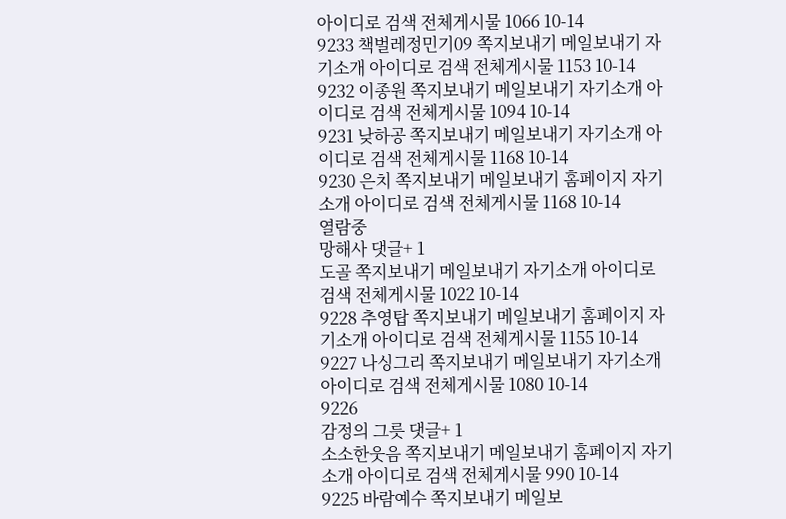아이디로 검색 전체게시물 1066 10-14
9233 책벌레정민기09 쪽지보내기 메일보내기 자기소개 아이디로 검색 전체게시물 1153 10-14
9232 이종원 쪽지보내기 메일보내기 자기소개 아이디로 검색 전체게시물 1094 10-14
9231 낮하공 쪽지보내기 메일보내기 자기소개 아이디로 검색 전체게시물 1168 10-14
9230 은치 쪽지보내기 메일보내기 홈페이지 자기소개 아이디로 검색 전체게시물 1168 10-14
열람중
망해사 댓글+ 1
도골 쪽지보내기 메일보내기 자기소개 아이디로 검색 전체게시물 1022 10-14
9228 추영탑 쪽지보내기 메일보내기 홈페이지 자기소개 아이디로 검색 전체게시물 1155 10-14
9227 나싱그리 쪽지보내기 메일보내기 자기소개 아이디로 검색 전체게시물 1080 10-14
9226
감정의 그릇 댓글+ 1
소소한웃음 쪽지보내기 메일보내기 홈페이지 자기소개 아이디로 검색 전체게시물 990 10-14
9225 바람예수 쪽지보내기 메일보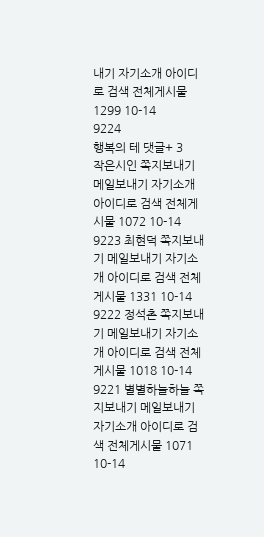내기 자기소개 아이디로 검색 전체게시물 1299 10-14
9224
행복의 테 댓글+ 3
작은시인 쪽지보내기 메일보내기 자기소개 아이디로 검색 전체게시물 1072 10-14
9223 최현덕 쪽지보내기 메일보내기 자기소개 아이디로 검색 전체게시물 1331 10-14
9222 정석촌 쪽지보내기 메일보내기 자기소개 아이디로 검색 전체게시물 1018 10-14
9221 별별하늘하늘 쪽지보내기 메일보내기 자기소개 아이디로 검색 전체게시물 1071 10-14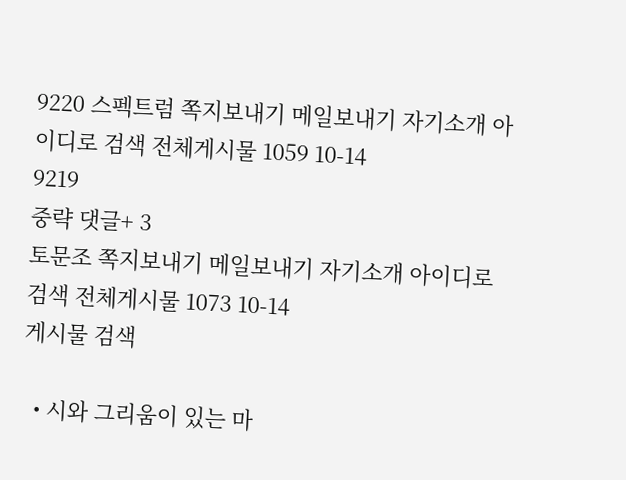9220 스펙트럼 쪽지보내기 메일보내기 자기소개 아이디로 검색 전체게시물 1059 10-14
9219
중략 댓글+ 3
토문조 쪽지보내기 메일보내기 자기소개 아이디로 검색 전체게시물 1073 10-14
게시물 검색

  • 시와 그리움이 있는 마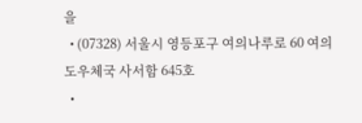을
  • (07328) 서울시 영등포구 여의나루로 60 여의도우체국 사서함 645호
  •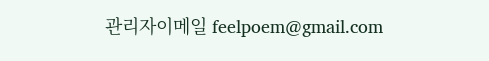관리자이메일 feelpoem@gmail.com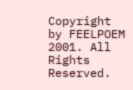Copyright by FEELPOEM 2001. All Rights Reserved.